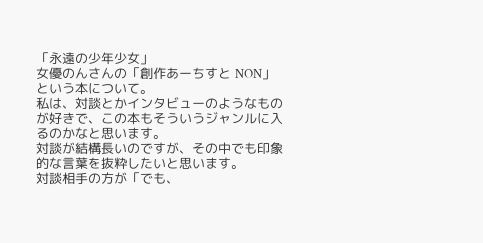「永遠の少年少女」
女優のんさんの「創作あーちすと NON」という本について。
私は、対談とかインタビューのようなものが好きで、この本もそういうジャンルに入るのかなと思います。
対談が結構長いのですが、その中でも印象的な言葉を抜粋したいと思います。
対談相手の方が「でも、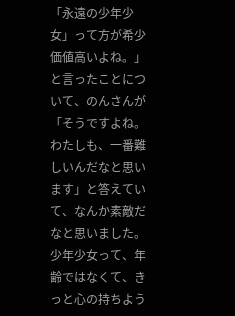「永遠の少年少女」って方が希少価値高いよね。」と言ったことについて、のんさんが「そうですよね。わたしも、一番難しいんだなと思います」と答えていて、なんか素敵だなと思いました。
少年少女って、年齢ではなくて、きっと心の持ちよう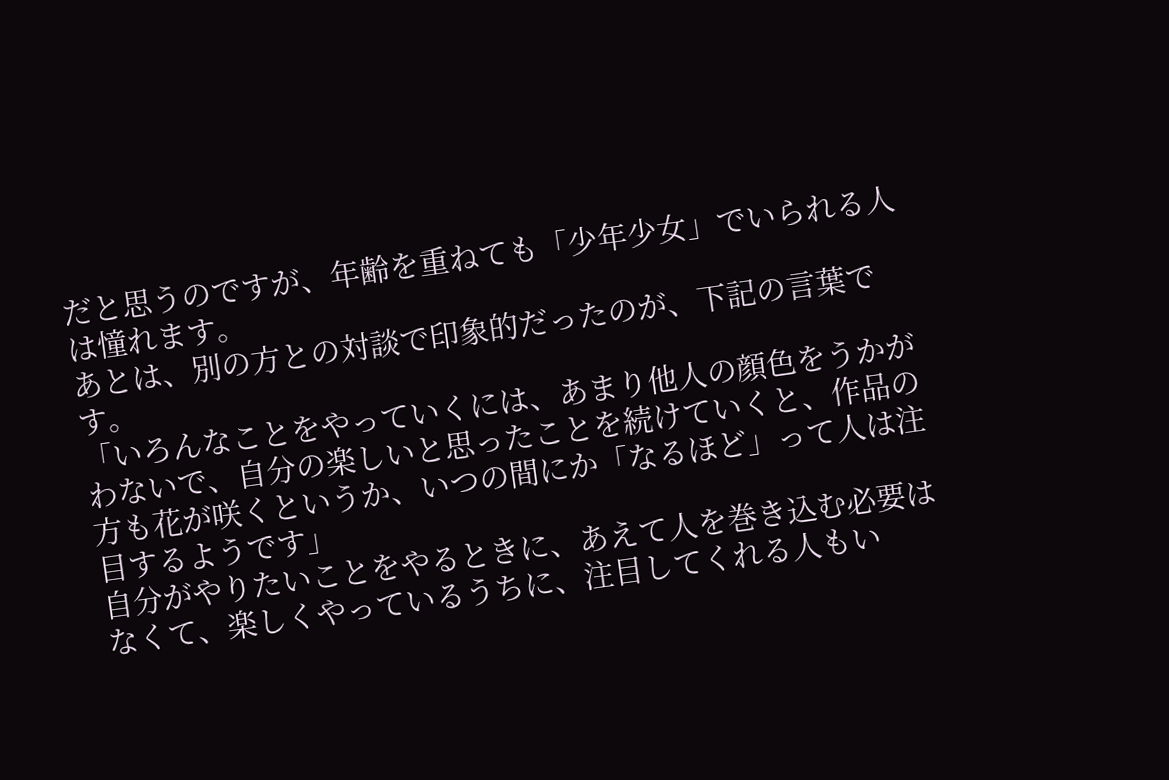だと思うのですが、年齢を重ねても「少年少女」でいられる人は憧れます。
あとは、別の方との対談で印象的だったのが、下記の言葉です。
「いろんなことをやっていくには、あまり他人の顔色をうかがわないで、自分の楽しいと思ったことを続けていくと、作品の方も花が咲くというか、いつの間にか「なるほど」って人は注目するようです」
自分がやりたいことをやるときに、あえて人を巻き込む必要はなくて、楽しくやっているうちに、注目してくれる人もい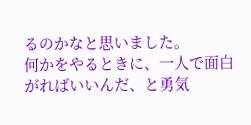るのかなと思いました。
何かをやるときに、一人で面白がればいいんだ、と勇気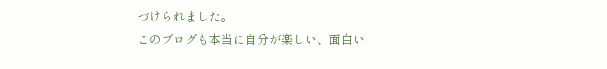づけられました。
このブログも本当に自分が楽しい、面白い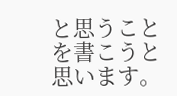と思うことを書こうと思います。